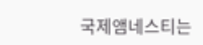국제앰네스티는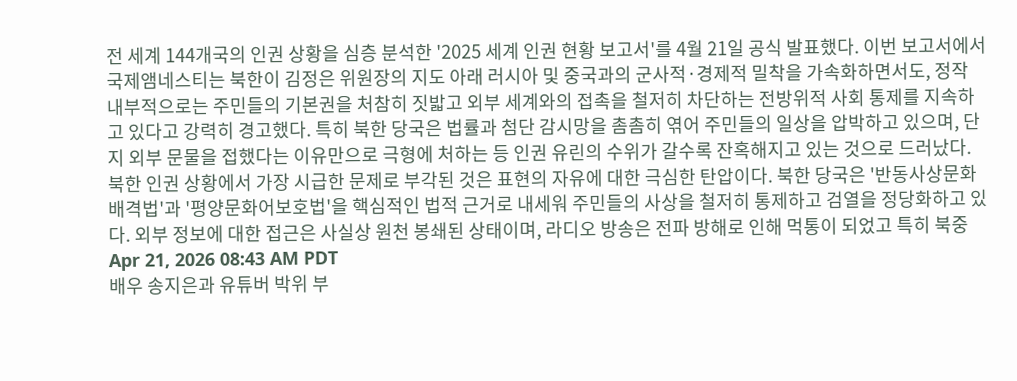전 세계 144개국의 인권 상황을 심층 분석한 '2025 세계 인권 현황 보고서'를 4월 21일 공식 발표했다. 이번 보고서에서 국제앰네스티는 북한이 김정은 위원장의 지도 아래 러시아 및 중국과의 군사적·경제적 밀착을 가속화하면서도, 정작 내부적으로는 주민들의 기본권을 처참히 짓밟고 외부 세계와의 접촉을 철저히 차단하는 전방위적 사회 통제를 지속하고 있다고 강력히 경고했다. 특히 북한 당국은 법률과 첨단 감시망을 촘촘히 엮어 주민들의 일상을 압박하고 있으며, 단지 외부 문물을 접했다는 이유만으로 극형에 처하는 등 인권 유린의 수위가 갈수록 잔혹해지고 있는 것으로 드러났다. 북한 인권 상황에서 가장 시급한 문제로 부각된 것은 표현의 자유에 대한 극심한 탄압이다. 북한 당국은 '반동사상문화배격법'과 '평양문화어보호법'을 핵심적인 법적 근거로 내세워 주민들의 사상을 철저히 통제하고 검열을 정당화하고 있다. 외부 정보에 대한 접근은 사실상 원천 봉쇄된 상태이며, 라디오 방송은 전파 방해로 인해 먹통이 되었고 특히 북중 Apr 21, 2026 08:43 AM PDT
배우 송지은과 유튜버 박위 부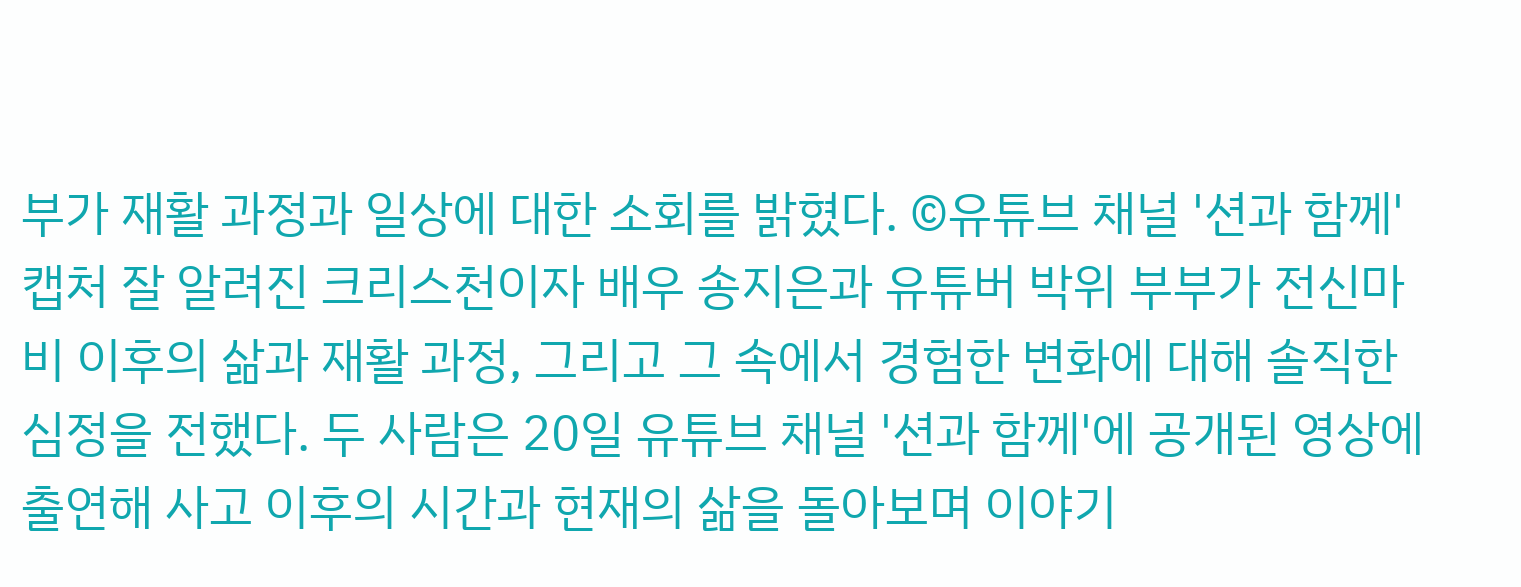부가 재활 과정과 일상에 대한 소회를 밝혔다. ©유튜브 채널 '션과 함께' 캡처 잘 알려진 크리스천이자 배우 송지은과 유튜버 박위 부부가 전신마비 이후의 삶과 재활 과정, 그리고 그 속에서 경험한 변화에 대해 솔직한 심정을 전했다. 두 사람은 20일 유튜브 채널 '션과 함께'에 공개된 영상에 출연해 사고 이후의 시간과 현재의 삶을 돌아보며 이야기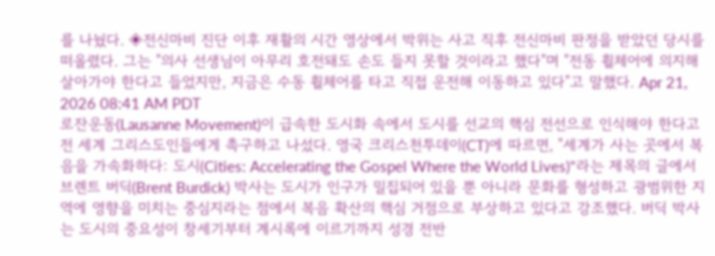를 나눴다. ◈전신마비 진단 이후 재활의 시간 영상에서 박위는 사고 직후 전신마비 판정을 받았던 당시를 떠올렸다. 그는 "의사 선생님이 아무리 호전돼도 손도 들지 못할 것이라고 했다"며 "전동 휠체어에 의지해 살아가야 한다고 들었지만, 지금은 수동 휠체어를 타고 직접 운전해 이동하고 있다"고 말했다. Apr 21, 2026 08:41 AM PDT
로잔운동(Lausanne Movement)이 급속한 도시화 속에서 도시를 선교의 핵심 전선으로 인식해야 한다고 전 세계 그리스도인들에게 촉구하고 나섰다. 영국 크리스천투데이(CT)에 따르면, "세계가 사는 곳에서 복음을 가속화하다: 도시(Cities: Accelerating the Gospel Where the World Lives)"라는 제목의 글에서 브렌트 버딕(Brent Burdick) 박사는 도시가 인구가 밀집되어 있을 뿐 아니라 문화를 형성하고 광범위한 지역에 영향을 미치는 중심지라는 점에서 복음 확산의 핵심 거점으로 부상하고 있다고 강조했다. 버딕 박사는 도시의 중요성이 창세기부터 계시록에 이르기까지 성경 전반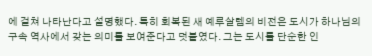에 걸쳐 나타난다고 설명했다. 특히 회복된 새 예루살렘의 비전은 도시가 하나님의 구속 역사에서 갖는 의미를 보여준다고 덧붙였다. 그는 도시를 단순한 인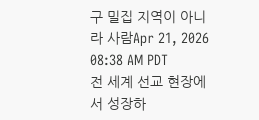구 밀집 지역이 아니라 사람Apr 21, 2026 08:38 AM PDT
전 세계 선교 현장에서 성장하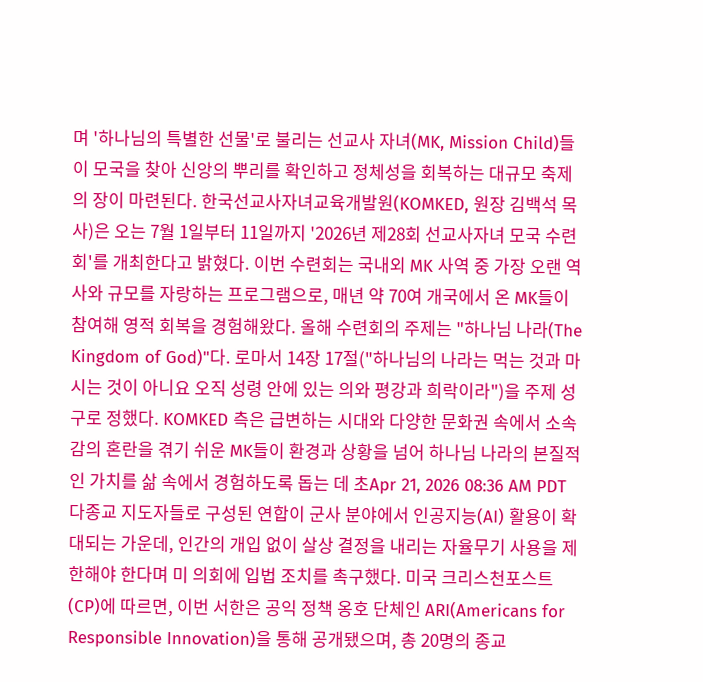며 '하나님의 특별한 선물'로 불리는 선교사 자녀(MK, Mission Child)들이 모국을 찾아 신앙의 뿌리를 확인하고 정체성을 회복하는 대규모 축제의 장이 마련된다. 한국선교사자녀교육개발원(KOMKED, 원장 김백석 목사)은 오는 7월 1일부터 11일까지 '2026년 제28회 선교사자녀 모국 수련회'를 개최한다고 밝혔다. 이번 수련회는 국내외 MK 사역 중 가장 오랜 역사와 규모를 자랑하는 프로그램으로, 매년 약 70여 개국에서 온 MK들이 참여해 영적 회복을 경험해왔다. 올해 수련회의 주제는 "하나님 나라(The Kingdom of God)"다. 로마서 14장 17절("하나님의 나라는 먹는 것과 마시는 것이 아니요 오직 성령 안에 있는 의와 평강과 희락이라")을 주제 성구로 정했다. KOMKED 측은 급변하는 시대와 다양한 문화권 속에서 소속감의 혼란을 겪기 쉬운 MK들이 환경과 상황을 넘어 하나님 나라의 본질적인 가치를 삶 속에서 경험하도록 돕는 데 초Apr 21, 2026 08:36 AM PDT
다종교 지도자들로 구성된 연합이 군사 분야에서 인공지능(AI) 활용이 확대되는 가운데, 인간의 개입 없이 살상 결정을 내리는 자율무기 사용을 제한해야 한다며 미 의회에 입법 조치를 촉구했다. 미국 크리스천포스트(CP)에 따르면, 이번 서한은 공익 정책 옹호 단체인 ARI(Americans for Responsible Innovation)을 통해 공개됐으며, 총 20명의 종교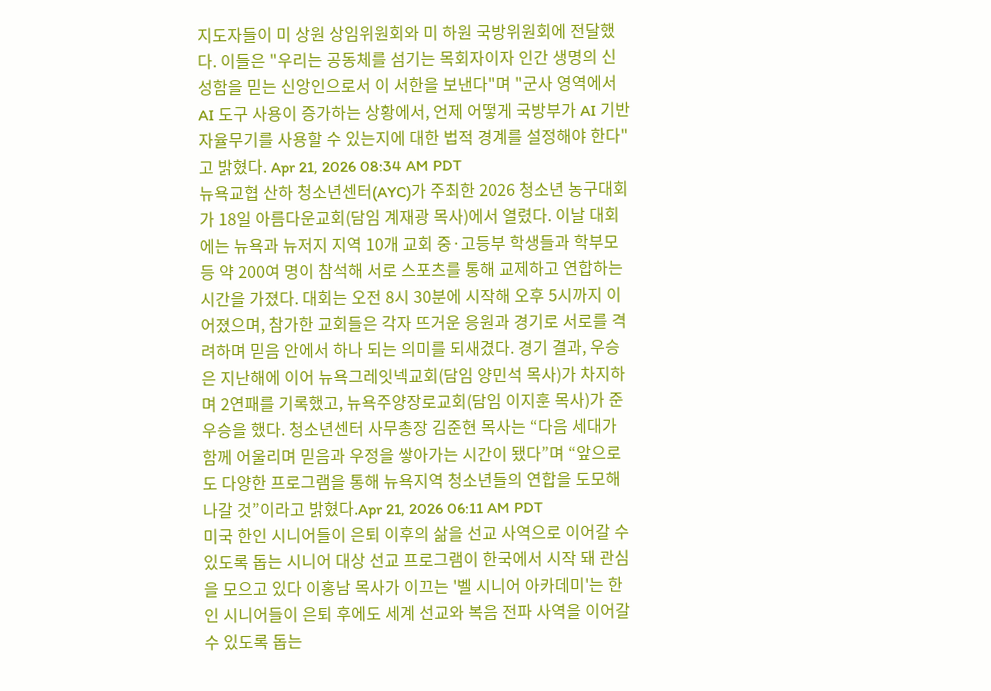지도자들이 미 상원 상임위원회와 미 하원 국방위원회에 전달했다. 이들은 "우리는 공동체를 섬기는 목회자이자 인간 생명의 신성함을 믿는 신앙인으로서 이 서한을 보낸다"며 "군사 영역에서 AI 도구 사용이 증가하는 상황에서, 언제 어떻게 국방부가 AI 기반 자율무기를 사용할 수 있는지에 대한 법적 경계를 설정해야 한다"고 밝혔다. Apr 21, 2026 08:34 AM PDT
뉴욕교협 산하 청소년센터(AYC)가 주최한 2026 청소년 농구대회가 18일 아름다운교회(담임 계재광 목사)에서 열렸다. 이날 대회에는 뉴욕과 뉴저지 지역 10개 교회 중·고등부 학생들과 학부모 등 약 200여 명이 참석해 서로 스포츠를 통해 교제하고 연합하는 시간을 가졌다. 대회는 오전 8시 30분에 시작해 오후 5시까지 이어졌으며, 참가한 교회들은 각자 뜨거운 응원과 경기로 서로를 격려하며 믿음 안에서 하나 되는 의미를 되새겼다. 경기 결과, 우승은 지난해에 이어 뉴욕그레잇넥교회(담임 양민석 목사)가 차지하며 2연패를 기록했고, 뉴욕주양장로교회(담임 이지훈 목사)가 준우승을 했다. 청소년센터 사무총장 김준현 목사는 “다음 세대가 함께 어울리며 믿음과 우정을 쌓아가는 시간이 됐다”며 “앞으로도 다양한 프로그램을 통해 뉴욕지역 청소년들의 연합을 도모해 나갈 것”이라고 밝혔다.Apr 21, 2026 06:11 AM PDT
미국 한인 시니어들이 은퇴 이후의 삶을 선교 사역으로 이어갈 수 있도록 돕는 시니어 대상 선교 프로그램이 한국에서 시작 돼 관심을 모으고 있다 이홍남 목사가 이끄는 '벨 시니어 아카데미'는 한인 시니어들이 은퇴 후에도 세계 선교와 복음 전파 사역을 이어갈 수 있도록 돕는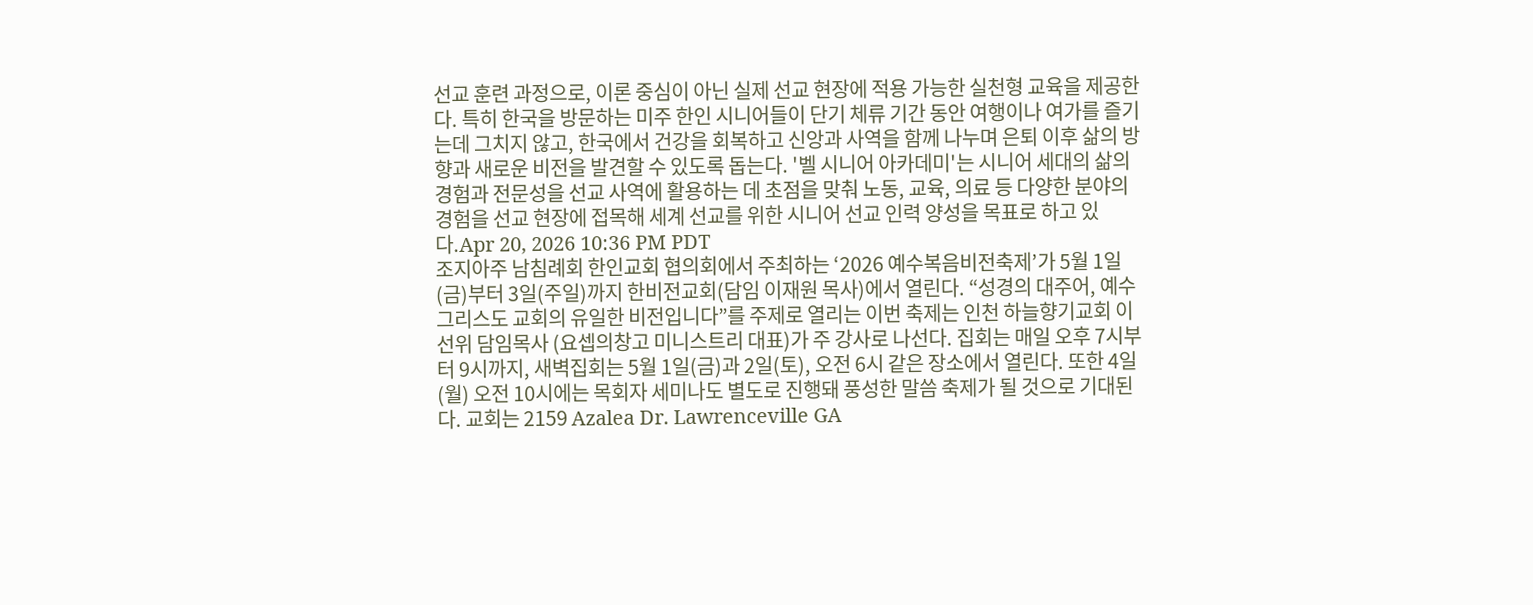선교 훈련 과정으로, 이론 중심이 아닌 실제 선교 현장에 적용 가능한 실천형 교육을 제공한다. 특히 한국을 방문하는 미주 한인 시니어들이 단기 체류 기간 동안 여행이나 여가를 즐기는데 그치지 않고, 한국에서 건강을 회복하고 신앙과 사역을 함께 나누며 은퇴 이후 삶의 방향과 새로운 비전을 발견할 수 있도록 돕는다. '벨 시니어 아카데미'는 시니어 세대의 삶의 경험과 전문성을 선교 사역에 활용하는 데 초점을 맞춰 노동, 교육, 의료 등 다양한 분야의 경험을 선교 현장에 접목해 세계 선교를 위한 시니어 선교 인력 양성을 목표로 하고 있다.Apr 20, 2026 10:36 PM PDT
조지아주 남침례회 한인교회 협의회에서 주최하는 ‘2026 예수복음비전축제’가 5월 1일(금)부터 3일(주일)까지 한비전교회(담임 이재원 목사)에서 열린다. “성경의 대주어, 예수 그리스도 교회의 유일한 비전입니다”를 주제로 열리는 이번 축제는 인천 하늘향기교회 이선위 담임목사 (요셉의창고 미니스트리 대표)가 주 강사로 나선다. 집회는 매일 오후 7시부터 9시까지, 새벽집회는 5월 1일(금)과 2일(토), 오전 6시 같은 장소에서 열린다. 또한 4일(월) 오전 10시에는 목회자 세미나도 별도로 진행돼 풍성한 말씀 축제가 될 것으로 기대된다. 교회는 2159 Azalea Dr. Lawrenceville GA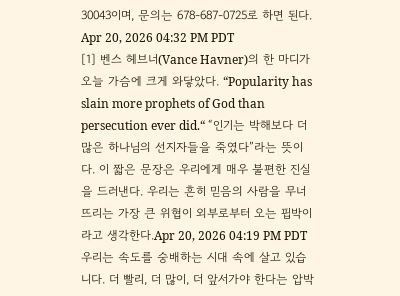30043이며, 문의는 678-687-0725로 하면 된다. Apr 20, 2026 04:32 PM PDT
[1] 벤스 헤브너(Vance Havner)의 한 마디가 오늘 가슴에 크게 와닿았다. “Popularity has slain more prophets of God than persecution ever did.“ “인기는 박해보다 더 많은 하나님의 선지자들을 죽였다”라는 뜻이다. 이 짧은 문장은 우리에게 매우 불편한 진실을 드러낸다. 우리는 흔히 믿음의 사람을 무너뜨리는 가장 큰 위협이 외부로부터 오는 핍박이라고 생각한다.Apr 20, 2026 04:19 PM PDT
우리는 속도를 숭배하는 시대 속에 살고 있습니다. 더 빨리, 더 많이, 더 앞서가야 한다는 압박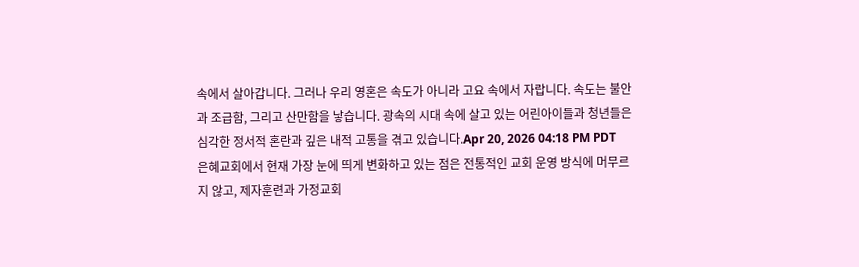속에서 살아갑니다. 그러나 우리 영혼은 속도가 아니라 고요 속에서 자랍니다. 속도는 불안과 조급함, 그리고 산만함을 낳습니다. 광속의 시대 속에 살고 있는 어린아이들과 청년들은 심각한 정서적 혼란과 깊은 내적 고통을 겪고 있습니다.Apr 20, 2026 04:18 PM PDT
은혜교회에서 현재 가장 눈에 띄게 변화하고 있는 점은 전통적인 교회 운영 방식에 머무르지 않고, 제자훈련과 가정교회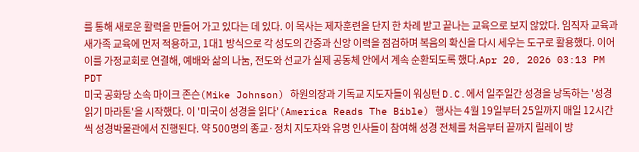를 통해 새로운 활력을 만들어 가고 있다는 데 있다. 이 목사는 제자훈련을 단지 한 차례 받고 끝나는 교육으로 보지 않았다. 임직자 교육과 새가족 교육에 먼저 적용하고, 1대1 방식으로 각 성도의 간증과 신앙 이력을 점검하며 복음의 확신을 다시 세우는 도구로 활용했다. 이어 이를 가정교회로 연결해, 예배와 삶의 나눔, 전도와 선교가 실제 공동체 안에서 계속 순환되도록 했다.Apr 20, 2026 03:13 PM PDT
미국 공화당 소속 마이크 존슨(Mike Johnson) 하원의장과 기독교 지도자들이 워싱턴 D.C.에서 일주일간 성경을 낭독하는 '성경 읽기 마라톤'을 시작했다. 이 '미국이 성경을 읽다'(America Reads The Bible) 행사는 4월 19일부터 25일까지 매일 12시간씩 성경박물관에서 진행된다. 약 500명의 종교·정치 지도자와 유명 인사들이 참여해 성경 전체를 처음부터 끝까지 릴레이 방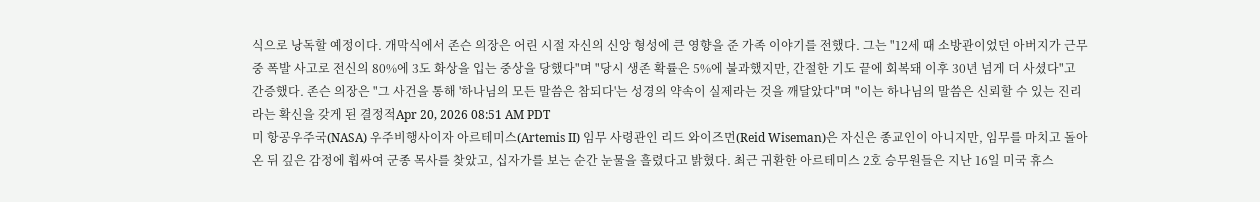식으로 낭독할 예정이다. 개막식에서 존슨 의장은 어린 시절 자신의 신앙 형성에 큰 영향을 준 가족 이야기를 전했다. 그는 "12세 때 소방관이었던 아버지가 근무 중 폭발 사고로 전신의 80%에 3도 화상을 입는 중상을 당했다"며 "당시 생존 확률은 5%에 불과했지만, 간절한 기도 끝에 회복돼 이후 30년 넘게 더 사셨다"고 간증했다. 존슨 의장은 "그 사건을 통해 '하나님의 모든 말씀은 참되다'는 성경의 약속이 실제라는 것을 깨달았다"며 "이는 하나님의 말씀은 신뢰할 수 있는 진리라는 확신을 갖게 된 결정적Apr 20, 2026 08:51 AM PDT
미 항공우주국(NASA) 우주비행사이자 아르테미스(Artemis II) 임무 사령관인 리드 와이즈먼(Reid Wiseman)은 자신은 종교인이 아니지만, 임무를 마치고 돌아온 뒤 깊은 감정에 휩싸여 군종 목사를 찾았고, 십자가를 보는 순간 눈물을 흘렸다고 밝혔다. 최근 귀환한 아르테미스 2호 승무원들은 지난 16일 미국 휴스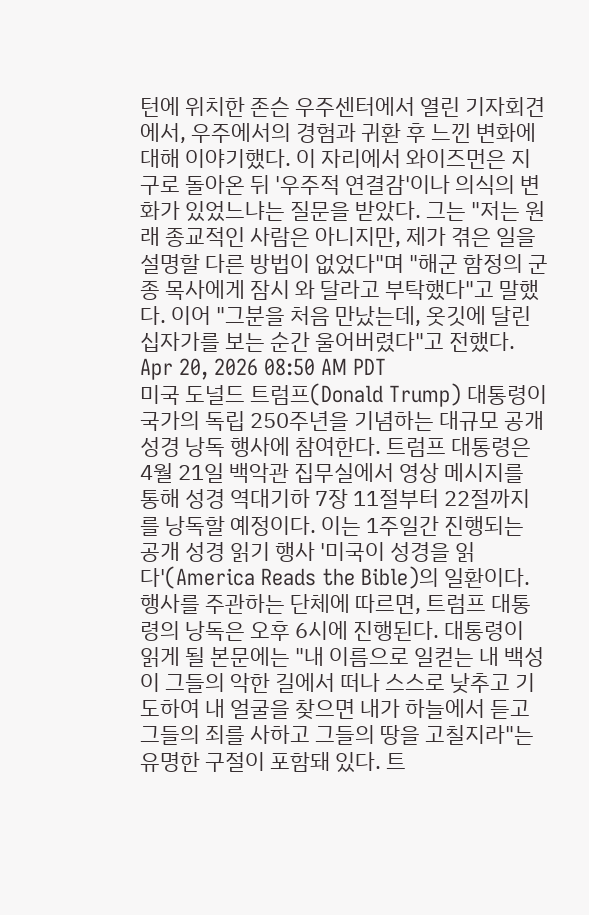턴에 위치한 존슨 우주센터에서 열린 기자회견에서, 우주에서의 경험과 귀환 후 느낀 변화에 대해 이야기했다. 이 자리에서 와이즈먼은 지구로 돌아온 뒤 '우주적 연결감'이나 의식의 변화가 있었느냐는 질문을 받았다. 그는 "저는 원래 종교적인 사람은 아니지만, 제가 겪은 일을 설명할 다른 방법이 없었다"며 "해군 함정의 군종 목사에게 잠시 와 달라고 부탁했다"고 말했다. 이어 "그분을 처음 만났는데, 옷깃에 달린 십자가를 보는 순간 울어버렸다"고 전했다. Apr 20, 2026 08:50 AM PDT
미국 도널드 트럼프(Donald Trump) 대통령이 국가의 독립 250주년을 기념하는 대규모 공개 성경 낭독 행사에 참여한다. 트럼프 대통령은 4월 21일 백악관 집무실에서 영상 메시지를 통해 성경 역대기하 7장 11절부터 22절까지를 낭독할 예정이다. 이는 1주일간 진행되는 공개 성경 읽기 행사 '미국이 성경을 읽다'(America Reads the Bible)의 일환이다. 행사를 주관하는 단체에 따르면, 트럼프 대통령의 낭독은 오후 6시에 진행된다. 대통령이 읽게 될 본문에는 "내 이름으로 일컫는 내 백성이 그들의 악한 길에서 떠나 스스로 낮추고 기도하여 내 얼굴을 찾으면 내가 하늘에서 듣고 그들의 죄를 사하고 그들의 땅을 고칠지라"는 유명한 구절이 포함돼 있다. 트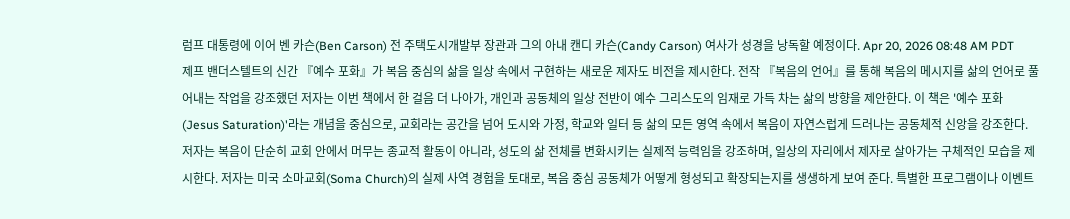럼프 대통령에 이어 벤 카슨(Ben Carson) 전 주택도시개발부 장관과 그의 아내 캔디 카슨(Candy Carson) 여사가 성경을 낭독할 예정이다. Apr 20, 2026 08:48 AM PDT
제프 밴더스텔트의 신간 『예수 포화』가 복음 중심의 삶을 일상 속에서 구현하는 새로운 제자도 비전을 제시한다. 전작 『복음의 언어』를 통해 복음의 메시지를 삶의 언어로 풀어내는 작업을 강조했던 저자는 이번 책에서 한 걸음 더 나아가, 개인과 공동체의 일상 전반이 예수 그리스도의 임재로 가득 차는 삶의 방향을 제안한다. 이 책은 '예수 포화(Jesus Saturation)'라는 개념을 중심으로, 교회라는 공간을 넘어 도시와 가정, 학교와 일터 등 삶의 모든 영역 속에서 복음이 자연스럽게 드러나는 공동체적 신앙을 강조한다. 저자는 복음이 단순히 교회 안에서 머무는 종교적 활동이 아니라, 성도의 삶 전체를 변화시키는 실제적 능력임을 강조하며, 일상의 자리에서 제자로 살아가는 구체적인 모습을 제시한다. 저자는 미국 소마교회(Soma Church)의 실제 사역 경험을 토대로, 복음 중심 공동체가 어떻게 형성되고 확장되는지를 생생하게 보여 준다. 특별한 프로그램이나 이벤트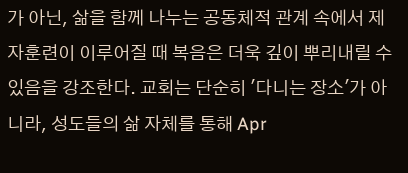가 아닌, 삶을 함께 나누는 공동체적 관계 속에서 제자훈련이 이루어질 때 복음은 더욱 깊이 뿌리내릴 수 있음을 강조한다. 교회는 단순히 '다니는 장소'가 아니라, 성도들의 삶 자체를 통해 Apr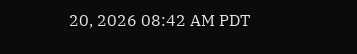20, 2026 08:42 AM PDT